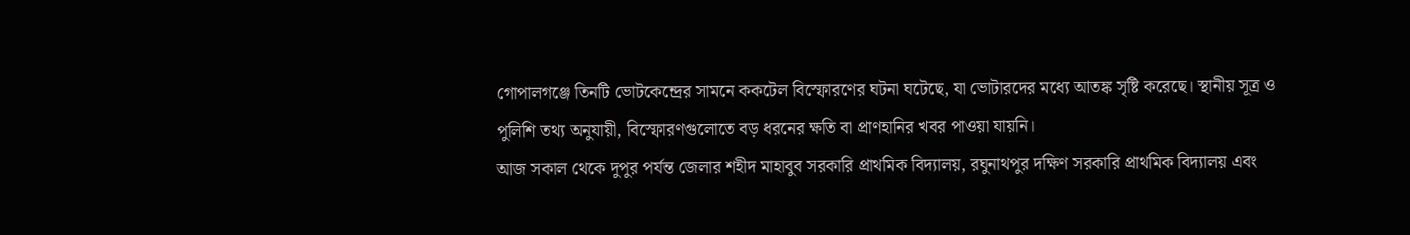গোপালগঞ্জে তিনটি ভোটকেন্দ্রের সামনে ককটেল বিস্ফোরণের ঘটনা ঘটেছে, যা ভোটারদের মধ্যে আতঙ্ক সৃষ্টি করেছে। স্থানীয় সূত্র ও পুলিশি তথ্য অনুযায়ী, বিস্ফোরণগুলোতে বড় ধরনের ক্ষতি বা প্রাণহানির খবর পাওয়া যায়নি।
আজ সকাল থেকে দুপুর পর্যন্ত জেলার শহীদ মাহাবুব সরকারি প্রাথমিক বিদ্যালয়, রঘুনাথপুর দক্ষিণ সরকারি প্রাথমিক বিদ্যালয় এবং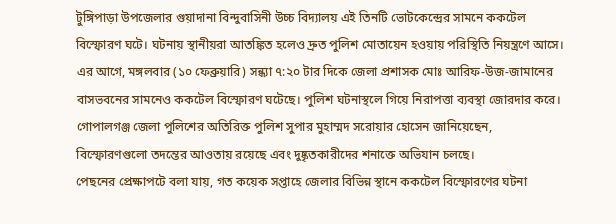টুঙ্গিপাড়া উপজেলার গুয়াদানা বিন্দুবাসিনী উচ্চ বিদ্যালয় এই তিনটি ভোটকেন্দ্রের সামনে ককটেল বিস্ফোরণ ঘটে। ঘটনায় স্থানীয়রা আতঙ্কিত হলেও দ্রুত পুলিশ মোতায়েন হওয়ায় পরিস্থিতি নিয়ন্ত্রণে আসে।
এর আগে, মঙ্গলবার (১০ ফেব্রুয়ারি) সন্ধ্যা ৭:২০ টার দিকে জেলা প্রশাসক মোঃ আরিফ‑উজ‑জামানের বাসভবনের সামনেও ককটেল বিস্ফোরণ ঘটেছে। পুলিশ ঘটনাস্থলে গিয়ে নিরাপত্তা ব্যবস্থা জোরদার করে। গোপালগঞ্জ জেলা পুলিশের অতিরিক্ত পুলিশ সুপার মুহাম্মদ সরোয়ার হোসেন জানিয়েছেন, বিস্ফোরণগুলো তদন্তের আওতায় রয়েছে এবং দুষ্কৃতকারীদের শনাক্তে অভিযান চলছে।
পেছনের প্রেক্ষাপটে বলা যায়, গত কয়েক সপ্তাহে জেলার বিভিন্ন স্থানে ককটেল বিস্ফোরণের ঘটনা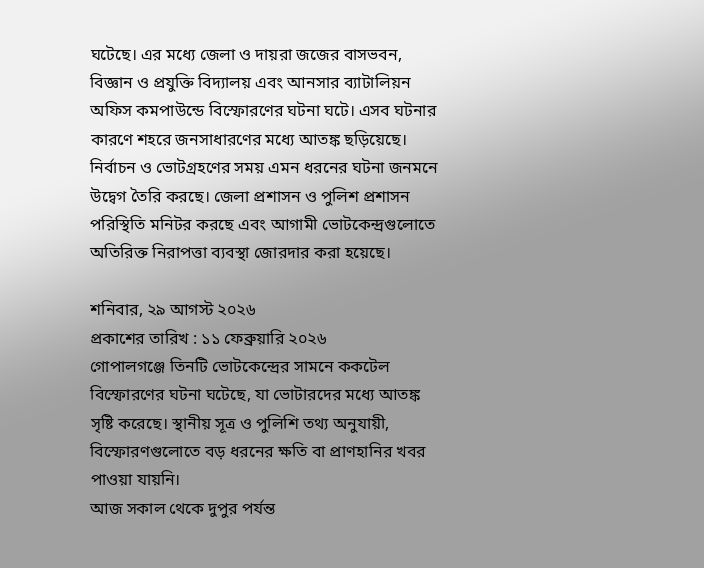ঘটেছে। এর মধ্যে জেলা ও দায়রা জজের বাসভবন, বিজ্ঞান ও প্রযুক্তি বিদ্যালয় এবং আনসার ব্যাটালিয়ন অফিস কমপাউন্ডে বিস্ফোরণের ঘটনা ঘটে। এসব ঘটনার কারণে শহরে জনসাধারণের মধ্যে আতঙ্ক ছড়িয়েছে।
নির্বাচন ও ভোটগ্রহণের সময় এমন ধরনের ঘটনা জনমনে উদ্বেগ তৈরি করছে। জেলা প্রশাসন ও পুলিশ প্রশাসন পরিস্থিতি মনিটর করছে এবং আগামী ভোটকেন্দ্রগুলোতে অতিরিক্ত নিরাপত্তা ব্যবস্থা জোরদার করা হয়েছে।

শনিবার, ২৯ আগস্ট ২০২৬
প্রকাশের তারিখ : ১১ ফেব্রুয়ারি ২০২৬
গোপালগঞ্জে তিনটি ভোটকেন্দ্রের সামনে ককটেল বিস্ফোরণের ঘটনা ঘটেছে, যা ভোটারদের মধ্যে আতঙ্ক সৃষ্টি করেছে। স্থানীয় সূত্র ও পুলিশি তথ্য অনুযায়ী, বিস্ফোরণগুলোতে বড় ধরনের ক্ষতি বা প্রাণহানির খবর পাওয়া যায়নি।
আজ সকাল থেকে দুপুর পর্যন্ত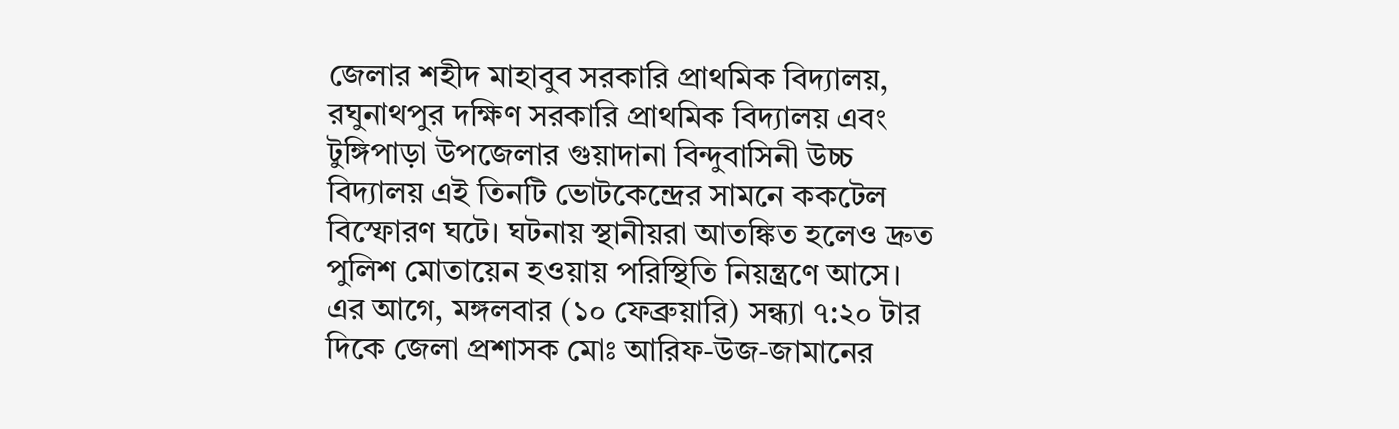জেলার শহীদ মাহাবুব সরকারি প্রাথমিক বিদ্যালয়, রঘুনাথপুর দক্ষিণ সরকারি প্রাথমিক বিদ্যালয় এবং টুঙ্গিপাড়া উপজেলার গুয়াদানা বিন্দুবাসিনী উচ্চ বিদ্যালয় এই তিনটি ভোটকেন্দ্রের সামনে ককটেল বিস্ফোরণ ঘটে। ঘটনায় স্থানীয়রা আতঙ্কিত হলেও দ্রুত পুলিশ মোতায়েন হওয়ায় পরিস্থিতি নিয়ন্ত্রণে আসে।
এর আগে, মঙ্গলবার (১০ ফেব্রুয়ারি) সন্ধ্যা ৭:২০ টার দিকে জেলা প্রশাসক মোঃ আরিফ‑উজ‑জামানের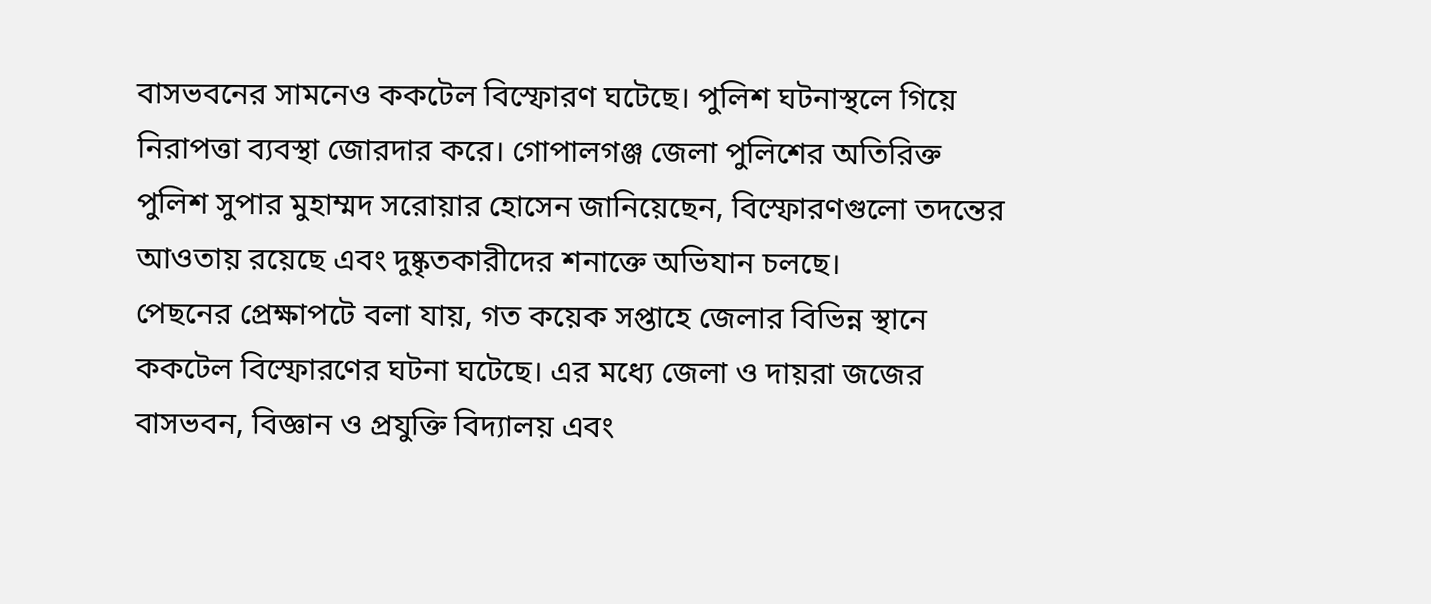বাসভবনের সামনেও ককটেল বিস্ফোরণ ঘটেছে। পুলিশ ঘটনাস্থলে গিয়ে নিরাপত্তা ব্যবস্থা জোরদার করে। গোপালগঞ্জ জেলা পুলিশের অতিরিক্ত পুলিশ সুপার মুহাম্মদ সরোয়ার হোসেন জানিয়েছেন, বিস্ফোরণগুলো তদন্তের আওতায় রয়েছে এবং দুষ্কৃতকারীদের শনাক্তে অভিযান চলছে।
পেছনের প্রেক্ষাপটে বলা যায়, গত কয়েক সপ্তাহে জেলার বিভিন্ন স্থানে ককটেল বিস্ফোরণের ঘটনা ঘটেছে। এর মধ্যে জেলা ও দায়রা জজের বাসভবন, বিজ্ঞান ও প্রযুক্তি বিদ্যালয় এবং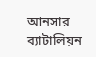আনসার ব্যাটালিয়ন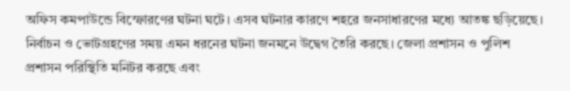অফিস কমপাউন্ডে বিস্ফোরণের ঘটনা ঘটে। এসব ঘটনার কারণে শহরে জনসাধারণের মধ্যে আতঙ্ক ছড়িয়েছে।
নির্বাচন ও ভোটগ্রহণের সময় এমন ধরনের ঘটনা জনমনে উদ্বেগ তৈরি করছে। জেলা প্রশাসন ও পুলিশ প্রশাসন পরিস্থিতি মনিটর করছে এবং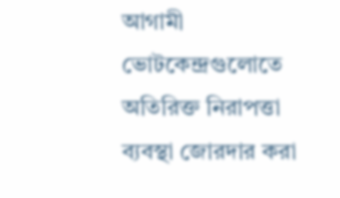আগামী ভোটকেন্দ্রগুলোতে অতিরিক্ত নিরাপত্তা ব্যবস্থা জোরদার করা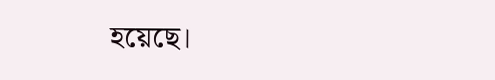হয়েছে।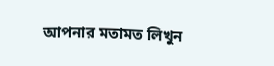আপনার মতামত লিখুন